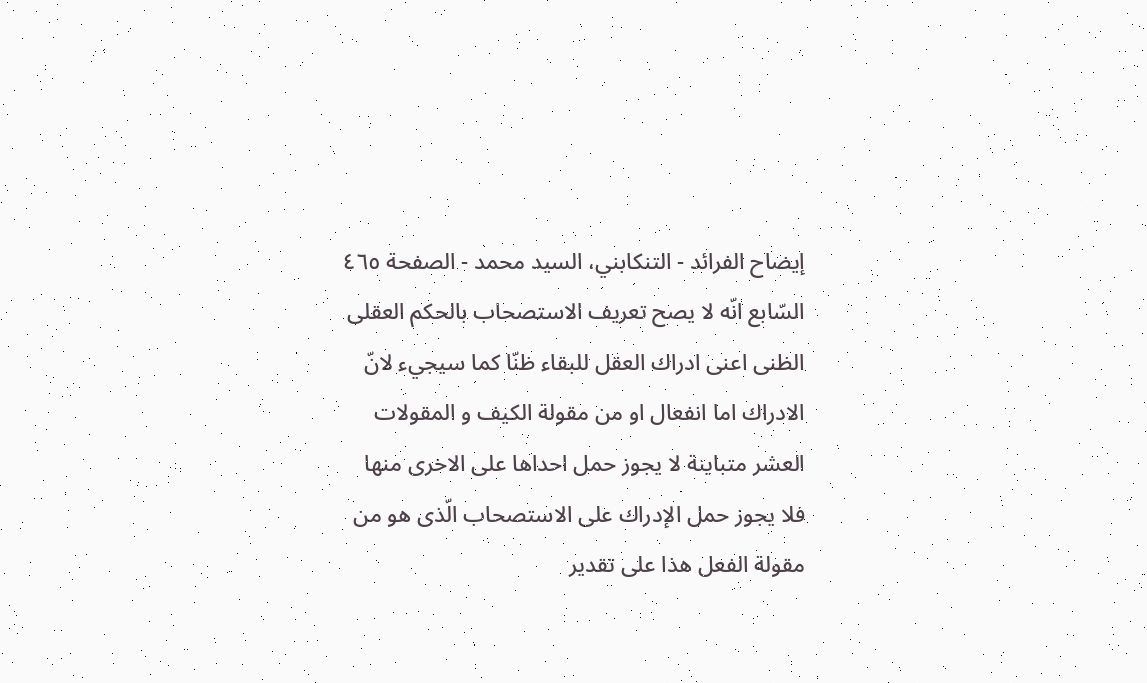إيضاح الفرائد - التنكابني، السيد محمد - الصفحة ٤٦٥
السّابع انّه لا يصح تعريف الاستصحاب بالحكم العقلى الظنى اعنى ادراك العقل للبقاء ظنّا كما سيجيء لانّ الادراك اما انفعال او من مقولة الكيف و المقولات العشر متباينة لا يجوز حمل احداها على الاخرى منها فلا يجوز حمل الإدراك على الاستصحاب الّذى هو من مقولة الفعل هذا على تقدير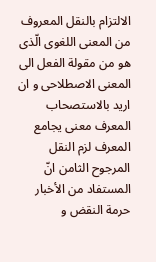الالتزام بالنقل المعروف من المعنى اللغوى الّذى هو من مقولة الفعل الى المعنى الاصطلاحى و ان اريد بالاستصحاب المعرف معنى يجامع المعرف لزم النقل المرجوح الثامن انّ المستفاد من الأخبار حرمة النقض و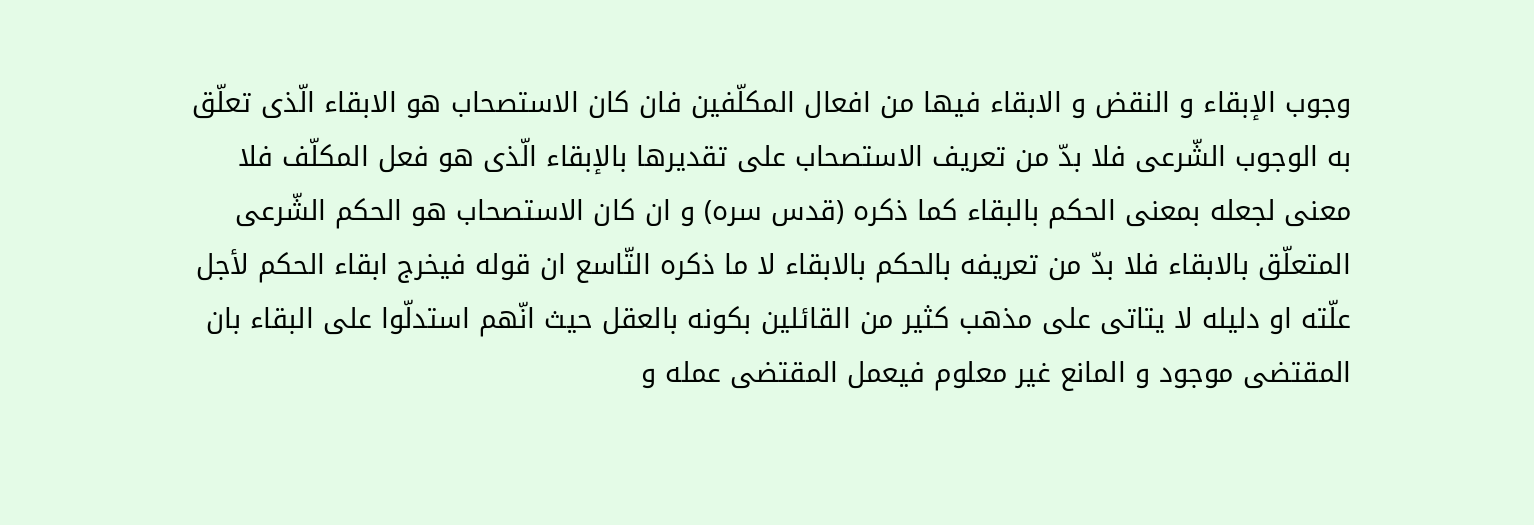وجوب الإبقاء و النقض و الابقاء فيها من افعال المكلّفين فان كان الاستصحاب هو الابقاء الّذى تعلّق به الوجوب الشّرعى فلا بدّ من تعريف الاستصحاب على تقديرها بالإبقاء الّذى هو فعل المكلّف فلا معنى لجعله بمعنى الحكم بالبقاء كما ذكره (قدس سره) و ان كان الاستصحاب هو الحكم الشّرعى المتعلّق بالابقاء فلا بدّ من تعريفه بالحكم بالابقاء لا ما ذكره التّاسع ان قوله فيخرج ابقاء الحكم لأجل علّته او دليله لا يتاتى على مذهب كثير من القائلين بكونه بالعقل حيث انّهم استدلّوا على البقاء بان المقتضى موجود و المانع غير معلوم فيعمل المقتضى عمله و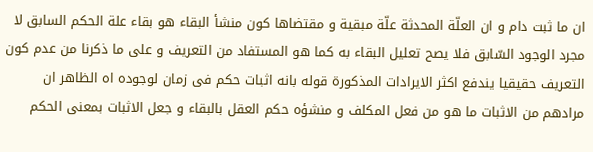ان ما ثبت دام و ان العلّة المحدثة علّة مبقية و مقتضاها كون منشأ البقاء هو بقاء علة الحكم السابق لا مجرد الوجود السّابق فلا يصح تعليل البقاء به كما هو المستفاد من التعريف و على ما ذكرنا من عدم كون التعريف حقيقيا يندفع اكثر الايرادات المذكورة قوله بانه اثبات حكم فى زمان لوجوده اه الظاهر ان مرادهم من الاثبات ما هو من فعل المكلف و منشؤه حكم العقل بالبقاء و جعل الاثبات بمعنى الحكم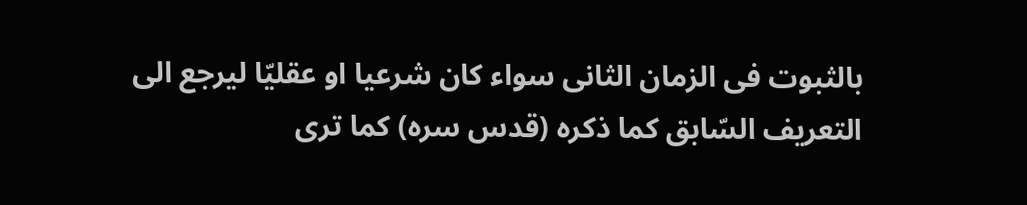بالثبوت فى الزمان الثانى سواء كان شرعيا او عقليّا ليرجع الى التعريف السّابق كما ذكره (قدس سره) كما ترى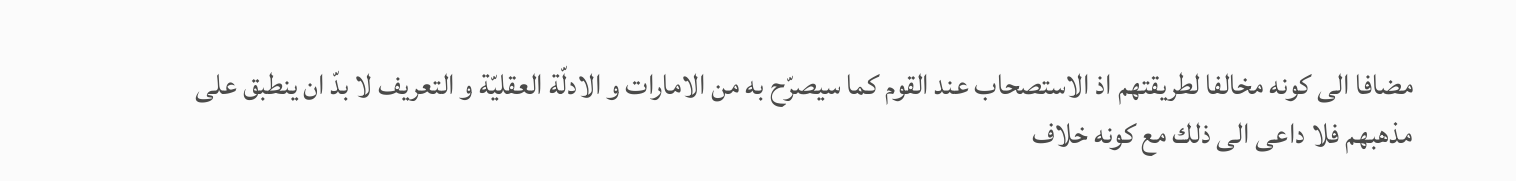مضافا الى كونه مخالفا لطريقتهم اذ الاستصحاب عند القوم كما سيصرّح به من الامارات و الادلّة العقليّة و التعريف لا بدّ ان ينطبق على مذهبهم فلا داعى الى ذلك مع كونه خلاف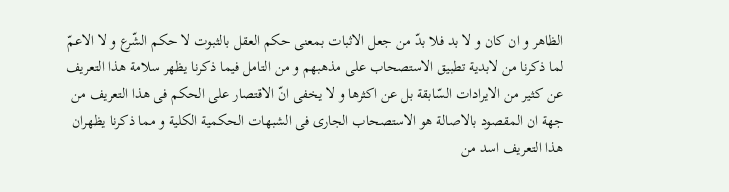الظاهر و ان كان و لا بد فلا بدّ من جعل الاثبات بمعنى حكم العقل بالثبوت لا حكم الشّرع و لا الاعمّ لما ذكرنا من لابدية تطبيق الاستصحاب على مذهبهم و من التامل فيما ذكرنا يظهر سلامة هذا التعريف عن كثير من الايرادات السّابقة بل عن اكثرها و لا يخفى انّ الاقتصار على الحكم فى هذا التعريف من جهة ان المقصود بالاصالة هو الاستصحاب الجارى فى الشبهات الحكمية الكلية و مما ذكرنا يظهران هذا التعريف اسد من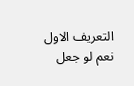التعريف الاول نعم لو جعل